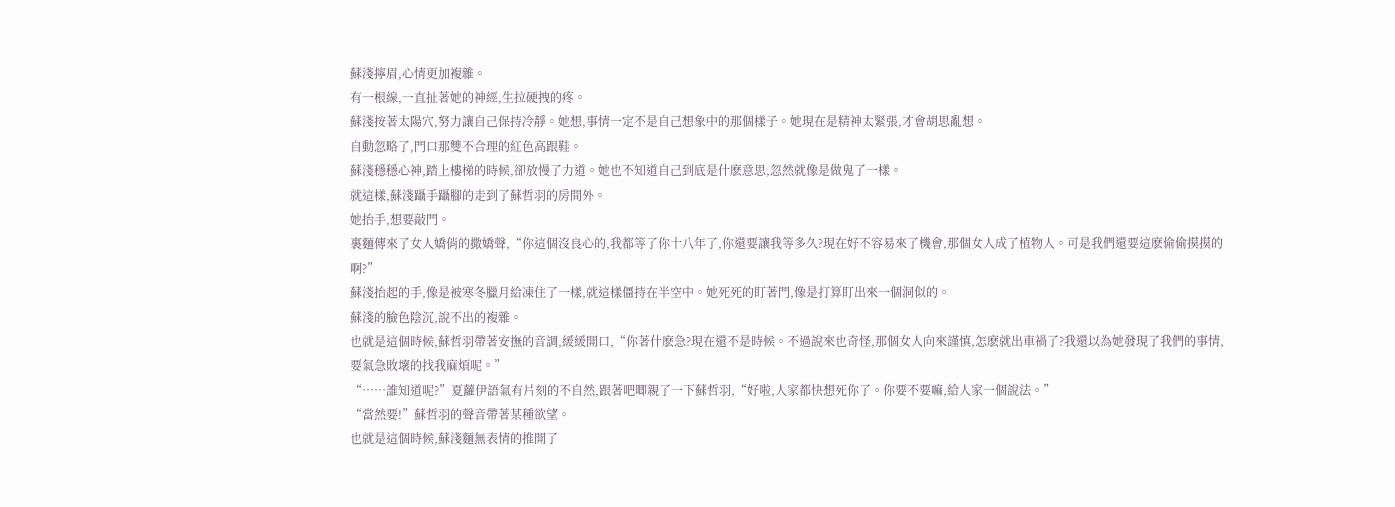蘇淺擰眉,心情更加複雜。
有一根線,一直扯著她的神經,生拉硬拽的疼。
蘇淺按著太陽穴,努力讓自己保持冷靜。她想,事情一定不是自己想象中的那個樣子。她現在是精神太緊張,才會胡思亂想。
自動忽略了,門口那雙不合理的紅色高跟鞋。
蘇淺穩穩心神,踏上樓梯的時候,卻放慢了力道。她也不知道自己到底是什麽意思,忽然就像是做鬼了一樣。
就這樣,蘇淺躡手躡腳的走到了蘇哲羽的房間外。
她抬手,想要敲門。
裏麵傳來了女人嬌俏的撒嬌聲,“你這個沒良心的,我都等了你十八年了,你還要讓我等多久?現在好不容易來了機會,那個女人成了植物人。可是我們還要這麽偷偷摸摸的啊?”
蘇淺抬起的手,像是被寒冬臘月給凍住了一樣,就這樣僵持在半空中。她死死的盯著門,像是打算盯出來一個洞似的。
蘇淺的臉色陰沉,說不出的複雜。
也就是這個時候,蘇哲羽帶著安撫的音調,緩緩開口,“你著什麽急?現在還不是時候。不過說來也奇怪,那個女人向來謹慎,怎麽就出車禍了?我還以為她發現了我們的事情,要氣急敗壞的找我麻煩呢。”
“……誰知道呢?”夏蘿伊語氣有片刻的不自然,跟著吧唧親了一下蘇哲羽,“好啦,人家都快想死你了。你要不要嘛,給人家一個說法。”
“當然要!”蘇哲羽的聲音帶著某種欲望。
也就是這個時候,蘇淺麵無表情的推開了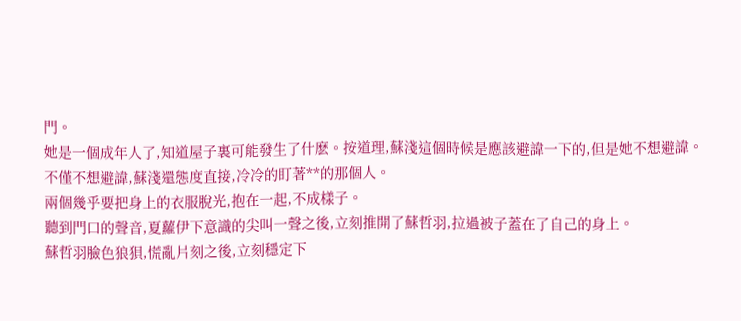門。
她是一個成年人了,知道屋子裏可能發生了什麽。按道理,蘇淺這個時候是應該避諱一下的,但是她不想避諱。
不僅不想避諱,蘇淺還態度直接,冷冷的盯著**的那個人。
兩個幾乎要把身上的衣服脫光,抱在一起,不成樣子。
聽到門口的聲音,夏蘿伊下意識的尖叫一聲之後,立刻推開了蘇哲羽,拉過被子蓋在了自己的身上。
蘇哲羽臉色狼狽,慌亂片刻之後,立刻穩定下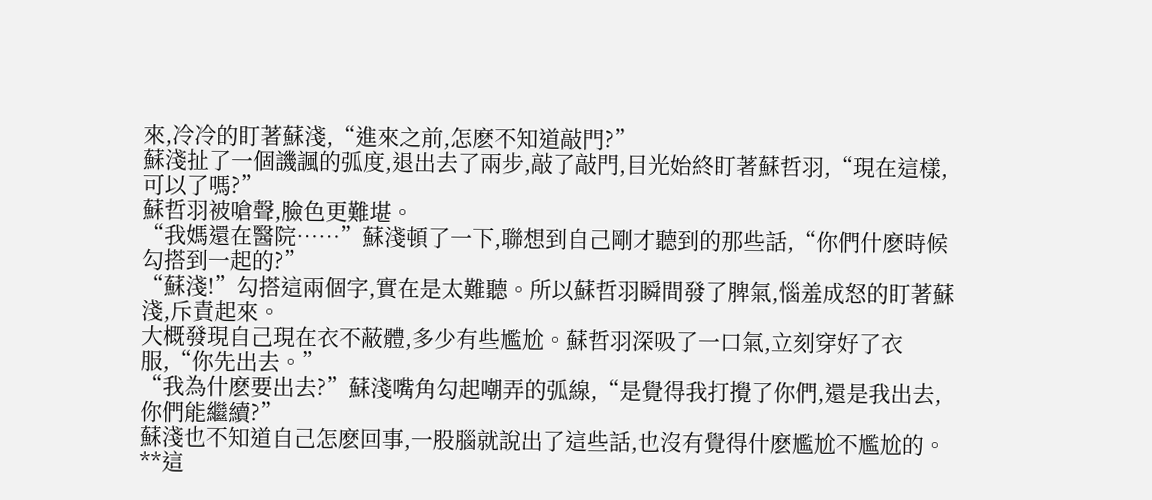來,冷冷的盯著蘇淺,“進來之前,怎麽不知道敲門?”
蘇淺扯了一個譏諷的弧度,退出去了兩步,敲了敲門,目光始終盯著蘇哲羽,“現在這樣,可以了嗎?”
蘇哲羽被嗆聲,臉色更難堪。
“我媽還在醫院……”蘇淺頓了一下,聯想到自己剛才聽到的那些話,“你們什麽時候勾搭到一起的?”
“蘇淺!”勾搭這兩個字,實在是太難聽。所以蘇哲羽瞬間發了脾氣,惱羞成怒的盯著蘇淺,斥責起來。
大概發現自己現在衣不蔽體,多少有些尷尬。蘇哲羽深吸了一口氣,立刻穿好了衣服,“你先出去。”
“我為什麽要出去?”蘇淺嘴角勾起嘲弄的弧線,“是覺得我打攪了你們,還是我出去,你們能繼續?”
蘇淺也不知道自己怎麽回事,一股腦就說出了這些話,也沒有覺得什麽尷尬不尷尬的。
**這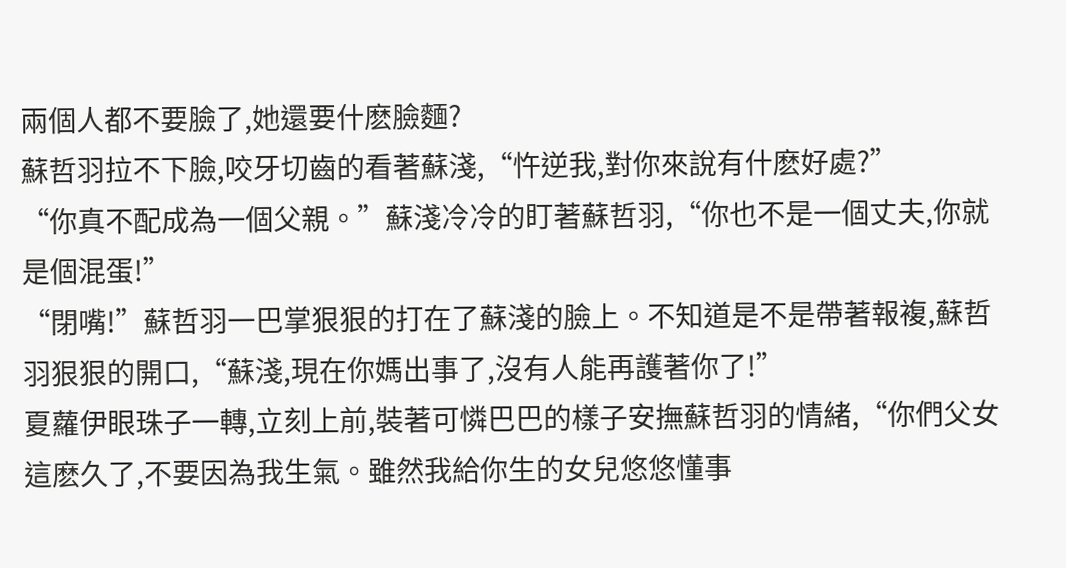兩個人都不要臉了,她還要什麽臉麵?
蘇哲羽拉不下臉,咬牙切齒的看著蘇淺,“忤逆我,對你來說有什麽好處?”
“你真不配成為一個父親。”蘇淺冷冷的盯著蘇哲羽,“你也不是一個丈夫,你就是個混蛋!”
“閉嘴!”蘇哲羽一巴掌狠狠的打在了蘇淺的臉上。不知道是不是帶著報複,蘇哲羽狠狠的開口,“蘇淺,現在你媽出事了,沒有人能再護著你了!”
夏蘿伊眼珠子一轉,立刻上前,裝著可憐巴巴的樣子安撫蘇哲羽的情緒,“你們父女這麽久了,不要因為我生氣。雖然我給你生的女兒悠悠懂事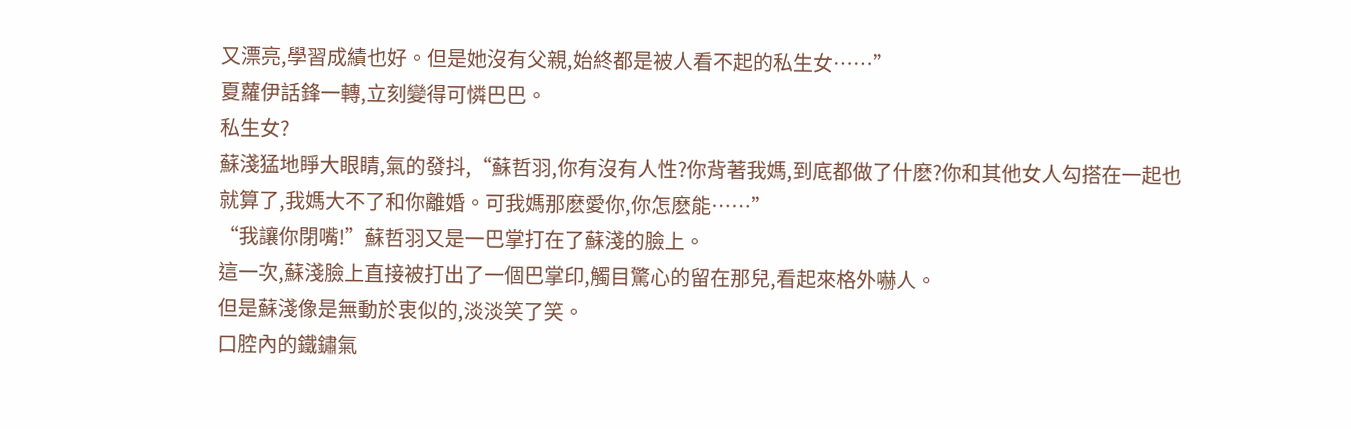又漂亮,學習成績也好。但是她沒有父親,始終都是被人看不起的私生女……”
夏蘿伊話鋒一轉,立刻變得可憐巴巴。
私生女?
蘇淺猛地睜大眼睛,氣的發抖,“蘇哲羽,你有沒有人性?你背著我媽,到底都做了什麽?你和其他女人勾搭在一起也就算了,我媽大不了和你離婚。可我媽那麽愛你,你怎麽能……”
“我讓你閉嘴!”蘇哲羽又是一巴掌打在了蘇淺的臉上。
這一次,蘇淺臉上直接被打出了一個巴掌印,觸目驚心的留在那兒,看起來格外嚇人。
但是蘇淺像是無動於衷似的,淡淡笑了笑。
口腔內的鐵鏽氣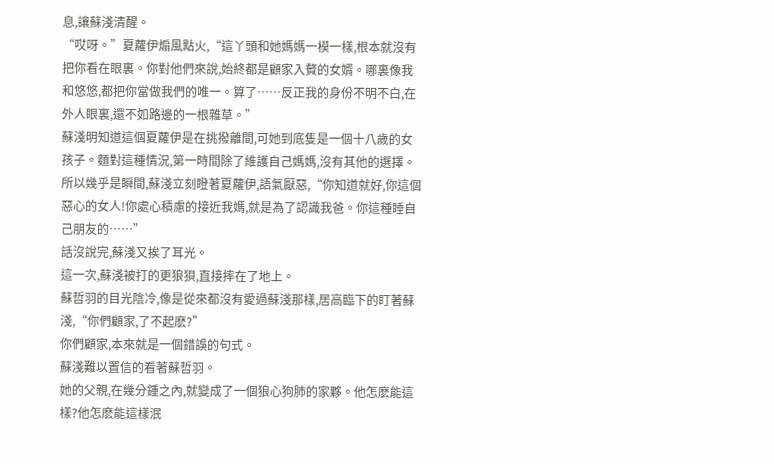息,讓蘇淺清醒。
“哎呀。”夏蘿伊煽風點火,“這丫頭和她媽媽一模一樣,根本就沒有把你看在眼裏。你對他們來說,始終都是顧家入贅的女婿。哪裏像我和悠悠,都把你當做我們的唯一。算了……反正我的身份不明不白,在外人眼裏,還不如路邊的一根雜草。”
蘇淺明知道這個夏蘿伊是在挑撥離間,可她到底隻是一個十八歲的女孩子。麵對這種情況,第一時間除了維護自己媽媽,沒有其他的選擇。
所以幾乎是瞬間,蘇淺立刻瞪著夏蘿伊,語氣厭惡,“你知道就好,你這個惡心的女人!你處心積慮的接近我媽,就是為了認識我爸。你這種睡自己朋友的……”
話沒說完,蘇淺又挨了耳光。
這一次,蘇淺被打的更狼狽,直接摔在了地上。
蘇哲羽的目光陰冷,像是從來都沒有愛過蘇淺那樣,居高臨下的盯著蘇淺,“你們顧家,了不起麽?”
你們顧家,本來就是一個錯誤的句式。
蘇淺難以置信的看著蘇哲羽。
她的父親,在幾分鍾之內,就變成了一個狼心狗肺的家夥。他怎麽能這樣?他怎麽能這樣泯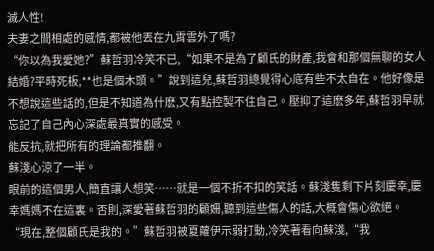滅人性!
夫妻之間相處的感情,都被他丟在九霄雲外了嗎?
“你以為我愛她?”蘇哲羽冷笑不已,“如果不是為了顧氏的財產,我會和那個無聊的女人結婚?平時死板,**也是個木頭。”說到這兒,蘇哲羽總覺得心底有些不太自在。他好像是不想說這些話的,但是不知道為什麽,又有點控製不住自己。壓抑了這麽多年,蘇哲羽早就忘記了自己內心深處最真實的感受。
能反抗,就把所有的理論都推翻。
蘇淺心涼了一半。
眼前的這個男人,簡直讓人想笑……就是一個不折不扣的笑話。蘇淺隻剩下片刻慶幸,慶幸媽媽不在這裏。否則,深愛著蘇哲羽的顧姍,聽到這些傷人的話,大概會傷心欲絕。
“現在,整個顧氏是我的。”蘇哲羽被夏蘿伊示弱打動,冷笑著看向蘇淺,“我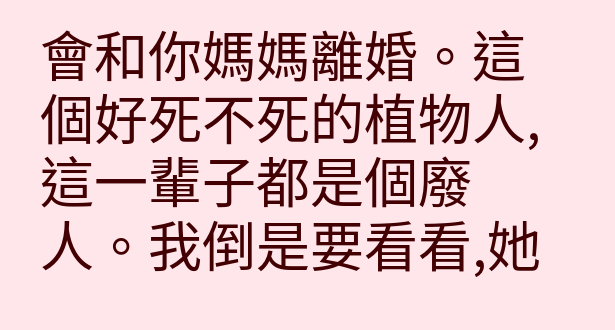會和你媽媽離婚。這個好死不死的植物人,這一輩子都是個廢人。我倒是要看看,她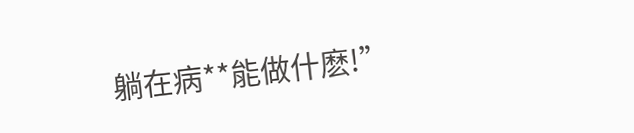躺在病**能做什麽!”